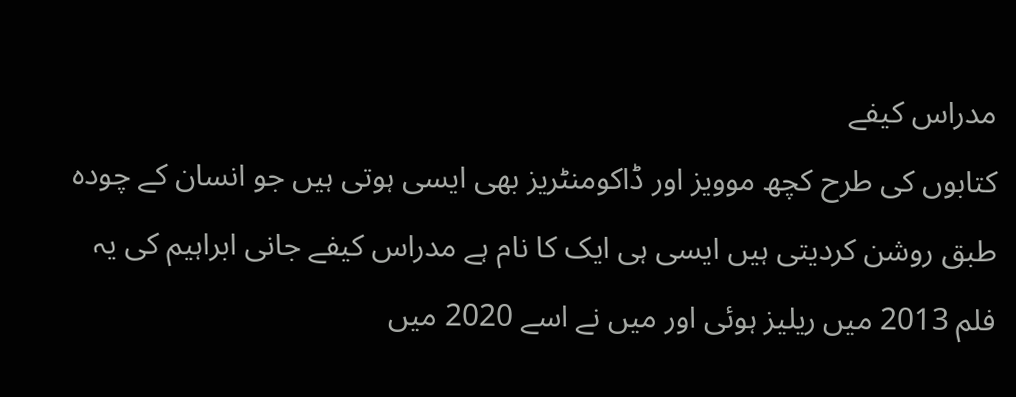مدراس کیفے
کتابوں کی طرح کچھ موویز اور ڈاکومنٹریز بھی ایسی ہوتی ہیں جو انسان کے چودہ طبق روشن کردیتی ہیں ایسی ہی ایک کا نام ہے مدراس کیفے جانی ابراہیم کی یہ فلم 2013 میں ریلیز ہوئی اور میں نے اسے 2020 میں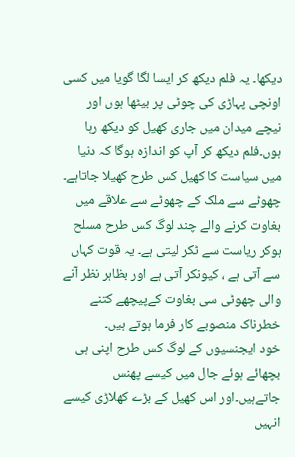دیکھا۔ یہ فلم دیکھ کر ایسا لگا گویا میں کسی اونچی پہاڑی کی چوٹی پر بیٹھا ہوں اور نیچے میدان میں جاری کھیل کو دیکھ رہا ہوں۔فلم دیکھ کر آپ کو اندازہ ہوگا کہ دنیا میں سیاست کا کھیل کس طرح کھیلا جاتاہے۔ چھوٹے سے ملک کے چھوٹے سے علاقے میں بغاوت کرنے والے چند لوگ کس طرح مسلح ہوکر ریاست سے ٹکر لیتی ہے۔ یہ قوت کہاں سے آتی ہے ، کیونکر آتی ہے اور بظاہر نظر آنے والی چھوٹی سی بغاوت کےپیچھے کتنے خطرناک منصوبے کار فرما ہوتے ہیں۔
خود ایجنسیوں کے لوگ کس طرح اپنی ہی بچھائے ہوئے جال میں کیسے پھنس جاتےہیں۔اور اس کھیل کے بڑے کھلاڑی کیسے انہیں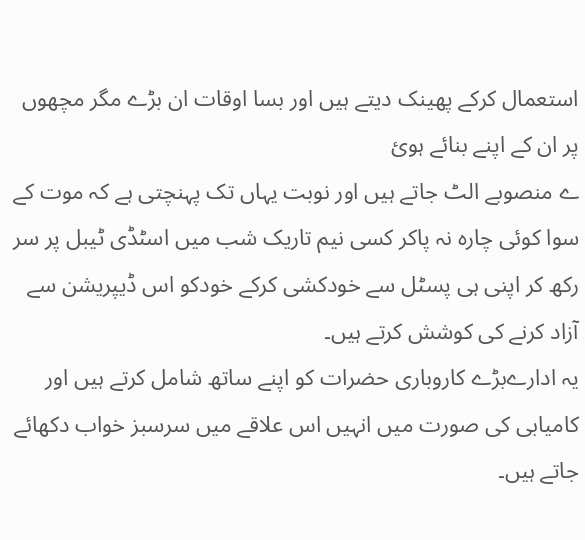استعمال کرکے پھینک دیتے ہیں اور بسا اوقات ان بڑے مگر مچھوں پر ان کے اپنے بنائے ہوئ
ے منصوبے الٹ جاتے ہیں اور نوبت یہاں تک پہنچتی ہے کہ موت کے سوا کوئی چارہ نہ پاکر کسی نیم تاریک شب میں اسٹڈی ٹیبل پر سر رکھ کر اپنی ہی پسٹل سے خودکشی کرکے خودکو اس ڈیپریشن سے آزاد کرنے کی کوشش کرتے ہیں۔
یہ ادارےبڑے کاروباری حضرات کو اپنے ساتھ شامل کرتے ہیں اور کامیابی کی صورت میں انہیں اس علاقے میں سرسبز خواب دکھائے جاتے ہیں۔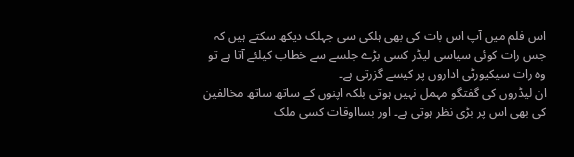اس فلم میں آپ اس بات کی بھی ہلکی سی جہلک دیکھ سکتے ہیں کہ جس رات کوئی سیاسی لیڈر کسی بڑے جلسے سے خطاب کیلئے آتا ہے تو وہ رات سیکیورٹی اداروں پر کیسے گزرتی ہے۔
ان لیڈروں کی گفتگو مہمل نہیں ہوتی بلکہ اپنوں کے ساتھ ساتھ مخالفین کی بھی اس پر بڑی نظر ہوتی ہے۔ اور بسااوقات کسی ملک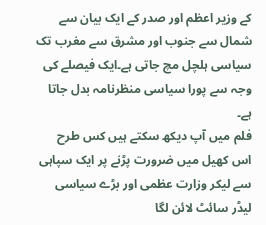کے وزیر اعظم اور صدر کے ایک بیان سے شمال سے جنوب اور مشرق سے مغرب تک سیاسی ہلچل مچ جاتی ہے۔ایک فیصلے کی وجہ سے پورا سیاسی منظرنامہ بدل جاتا ہے۔
فلم میں آپ دیکھ سکتے ہیں کس طرح اس کھیل میں ضرورت پڑنے پر ایک سپاہی سے لیکر وزارت عظمی اور بڑے سیاسی لیڈر سائٹ لائن لگا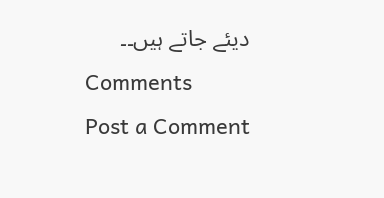دیئے جاتے ہیں۔۔
Comments
Post a Comment